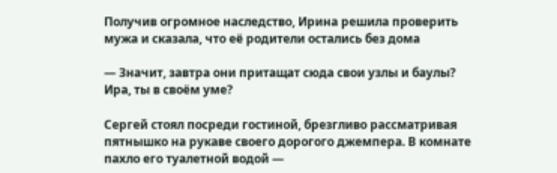Получив огромное наследство, Ирина решила проверить мужа и сказала, что её родители остались без дома

— Значит, завтра они притащат сюда свои узлы и баулы? Ира, ты в своём уме?

Сергей стоял посреди гостиной, брезгливо рассматривая пятнышко на рукаве своего дорогого джемпера. В комнате пахло его туалетной водой —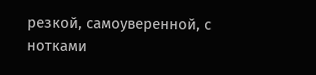резкой, самоуверенной, с нотками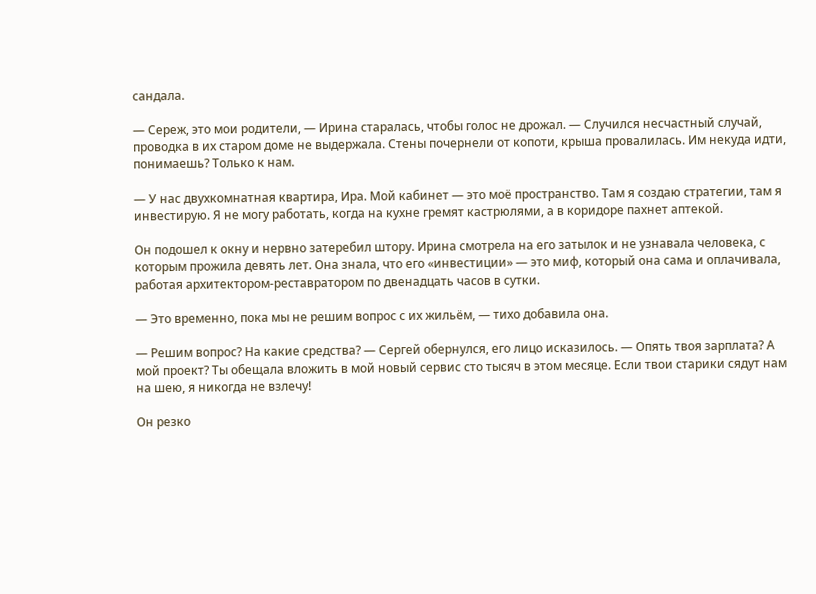сандала.

— Сереж, это мои родители, — Ирина старалась, чтобы голос не дрожал. — Случился несчастный случай, проводка в их старом доме не выдержала. Стены почернели от копоти, крыша провалилась. Им некуда идти, понимаешь? Только к нам.

— У нас двухкомнатная квартира, Ира. Мой кабинет — это моё пространство. Там я создаю стратегии, там я инвестирую. Я не могу работать, когда на кухне гремят кастрюлями, а в коридоре пахнет аптекой.

Он подошел к окну и нервно затеребил штору. Ирина смотрела на его затылок и не узнавала человека, с которым прожила девять лет. Она знала, что его «инвестиции» — это миф, который она сама и оплачивала, работая архитектором-реставратором по двенадцать часов в сутки.

— Это временно, пока мы не решим вопрос с их жильём, — тихо добавила она.

— Решим вопрос? На какие средства? — Сергей обернулся, его лицо исказилось. — Опять твоя зарплата? А мой проект? Ты обещала вложить в мой новый сервис сто тысяч в этом месяце. Если твои старики сядут нам на шею, я никогда не взлечу!

Он резко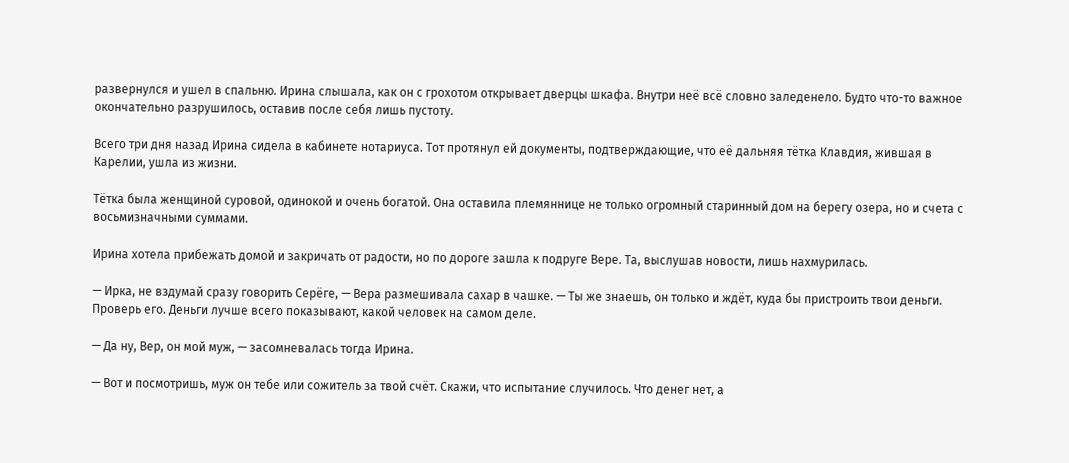развернулся и ушел в спальню. Ирина слышала, как он с грохотом открывает дверцы шкафа. Внутри неё всё словно заледенело. Будто что-то важное окончательно разрушилось, оставив после себя лишь пустоту.

Всего три дня назад Ирина сидела в кабинете нотариуса. Тот протянул ей документы, подтверждающие, что её дальняя тётка Клавдия, жившая в Карелии, ушла из жизни.

Тётка была женщиной суровой, одинокой и очень богатой. Она оставила племяннице не только огромный старинный дом на берегу озера, но и счета с восьмизначными суммами.

Ирина хотела прибежать домой и закричать от радости, но по дороге зашла к подруге Вере. Та, выслушав новости, лишь нахмурилась.

— Ирка, не вздумай сразу говорить Серёге, — Вера размешивала сахар в чашке. — Ты же знаешь, он только и ждёт, куда бы пристроить твои деньги. Проверь его. Деньги лучше всего показывают, какой человек на самом деле.

— Да ну, Вер, он мой муж, — засомневалась тогда Ирина.

— Вот и посмотришь, муж он тебе или сожитель за твой счёт. Скажи, что испытание случилось. Что денег нет, а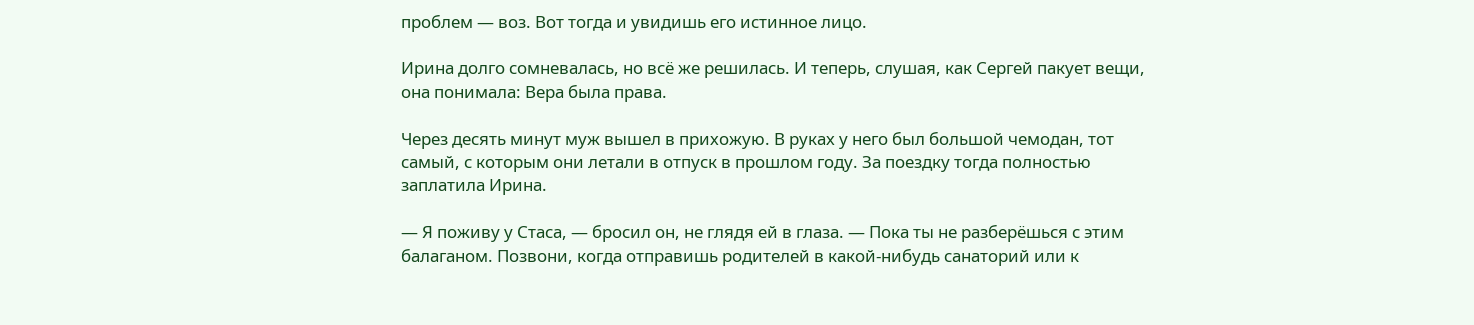проблем — воз. Вот тогда и увидишь его истинное лицо.

Ирина долго сомневалась, но всё же решилась. И теперь, слушая, как Сергей пакует вещи, она понимала: Вера была права.

Через десять минут муж вышел в прихожую. В руках у него был большой чемодан, тот самый, с которым они летали в отпуск в прошлом году. За поездку тогда полностью заплатила Ирина.

— Я поживу у Стаса, — бросил он, не глядя ей в глаза. — Пока ты не разберёшься с этим балаганом. Позвони, когда отправишь родителей в какой-нибудь санаторий или к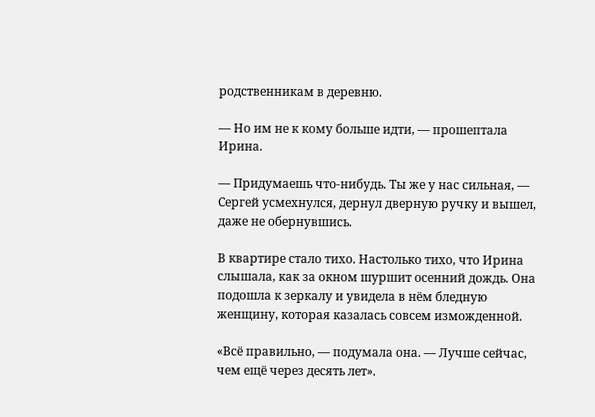родственникам в деревню.

— Но им не к кому больше идти, — прошептала Ирина.

— Придумаешь что-нибудь. Ты же у нас сильная, — Сергей усмехнулся, дернул дверную ручку и вышел, даже не обернувшись.

В квартире стало тихо. Настолько тихо, что Ирина слышала, как за окном шуршит осенний дождь. Она подошла к зеркалу и увидела в нём бледную женщину, которая казалась совсем изможденной.

«Всё правильно, — подумала она. — Лучше сейчас, чем ещё через десять лет».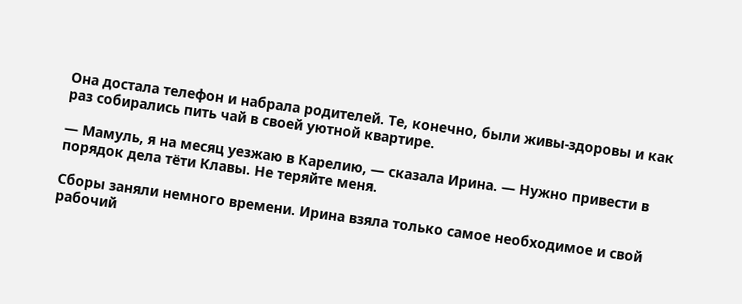Она достала телефон и набрала родителей. Те, конечно, были живы-здоровы и как раз собирались пить чай в своей уютной квартире.

— Мамуль, я на месяц уезжаю в Карелию, — сказала Ирина. — Нужно привести в порядок дела тёти Клавы. Не теряйте меня.

Сборы заняли немного времени. Ирина взяла только самое необходимое и свой рабочий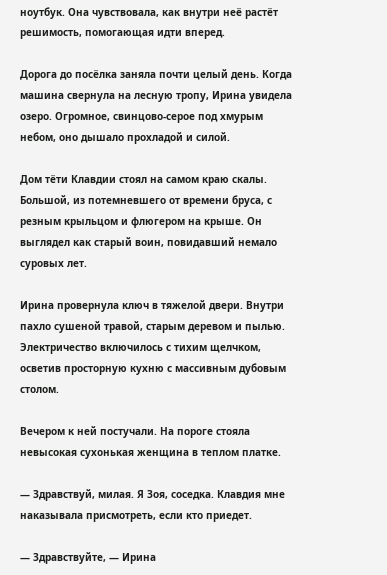ноутбук. Она чувствовала, как внутри неё растёт решимость, помогающая идти вперед.

Дорога до посёлка заняла почти целый день. Когда машина свернула на лесную тропу, Ирина увидела озеро. Огромное, свинцово-серое под хмурым небом, оно дышало прохладой и силой.

Дом тёти Клавдии стоял на самом краю скалы. Большой, из потемневшего от времени бруса, с резным крыльцом и флюгером на крыше. Он выглядел как старый воин, повидавший немало суровых лет.

Ирина провернула ключ в тяжелой двери. Внутри пахло сушеной травой, старым деревом и пылью. Электричество включилось с тихим щелчком, осветив просторную кухню с массивным дубовым столом.

Вечером к ней постучали. На пороге стояла невысокая сухонькая женщина в теплом платке.

— Здравствуй, милая. Я Зоя, соседка. Клавдия мне наказывала присмотреть, если кто приедет.

— Здравствуйте, — Ирина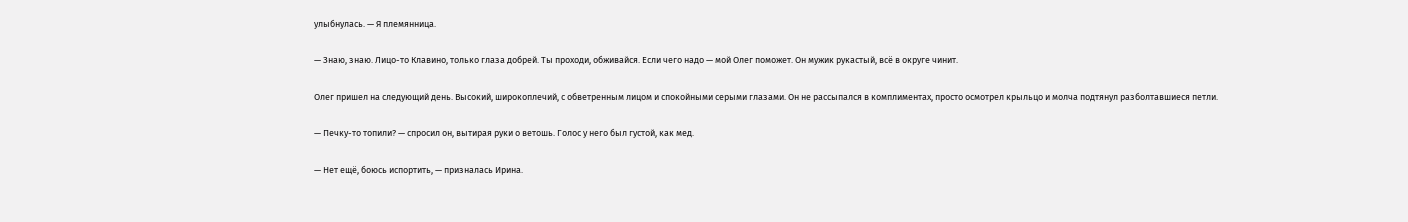улыбнулась. — Я племянница.

— Знаю, знаю. Лицо-то Клавино, только глаза добрей. Ты проходи, обживайся. Если чего надо — мой Олег поможет. Он мужик рукастый, всё в округе чинит.

Олег пришел на следующий день. Высокий, широкоплечий, с обветренным лицом и спокойными серыми глазами. Он не рассыпался в комплиментах, просто осмотрел крыльцо и молча подтянул разболтавшиеся петли.

— Печку-то топили? — спросил он, вытирая руки о ветошь. Голос у него был густой, как мед.

— Нет ещё, боюсь испортить, — призналась Ирина.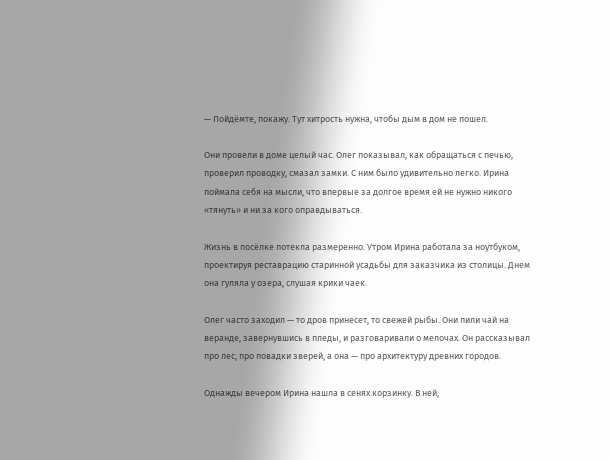— Пойдёмте, покажу. Тут хитрость нужна, чтобы дым в дом не пошел.

Они провели в доме целый час. Олег показывал, как обращаться с печью, проверил проводку, смазал замки. С ним было удивительно легко. Ирина поймала себя на мысли, что впервые за долгое время ей не нужно никого «тянуть» и ни за кого оправдываться.

Жизнь в посёлке потекла размеренно. Утром Ирина работала за ноутбуком, проектируя реставрацию старинной усадьбы для заказчика из столицы. Днем она гуляла у озера, слушая крики чаек.

Олег часто заходил — то дров принесет, то свежей рыбы. Они пили чай на веранде, завернувшись в пледы, и разговаривали о мелочах. Он рассказывал про лес, про повадки зверей, а она — про архитектуру древних городов.

Однажды вечером Ирина нашла в сенях корзинку. В ней,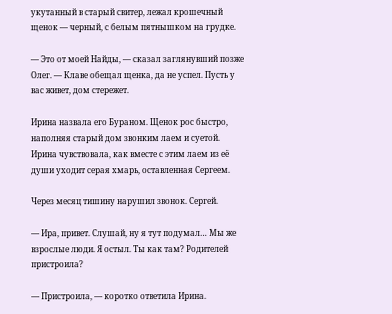укутанный в старый свитер, лежал крошечный щенок — черный, с белым пятнышком на грудке.

— Это от моей Найды, — сказал заглянувший позже Олег. — Клаве обещал щенка, да не успел. Пусть у вас живет, дом стережет.

Ирина назвала его Бураном. Щенок рос быстро, наполняя старый дом звонким лаем и суетой. Ирина чувствовала, как вместе с этим лаем из её души уходит серая хмарь, оставленная Сергеем.

Через месяц тишину нарушил звонок. Сергей.

— Ира, привет. Слушай, ну я тут подумал… Мы же взрослые люди. Я остыл. Ты как там? Родителей пристроила?

— Пристроила, — коротко ответила Ирина.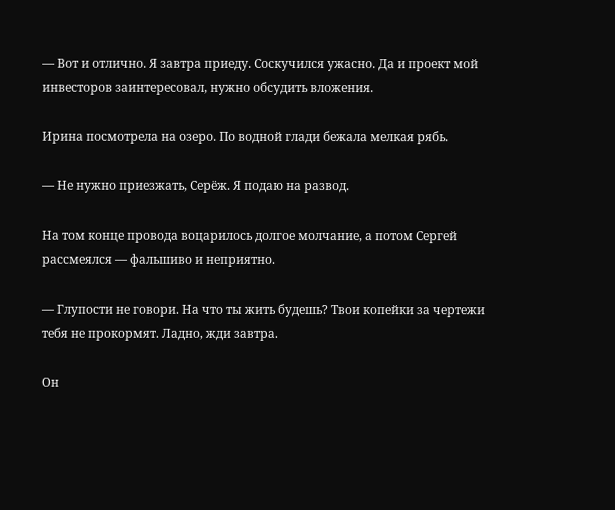— Вот и отлично. Я завтра приеду. Соскучился ужасно. Да и проект мой инвесторов заинтересовал, нужно обсудить вложения.

Ирина посмотрела на озеро. По водной глади бежала мелкая рябь.

— Не нужно приезжать, Серёж. Я подаю на развод.

На том конце провода воцарилось долгое молчание, а потом Сергей рассмеялся — фальшиво и неприятно.

— Глупости не говори. На что ты жить будешь? Твои копейки за чертежи тебя не прокормят. Ладно, жди завтра.

Он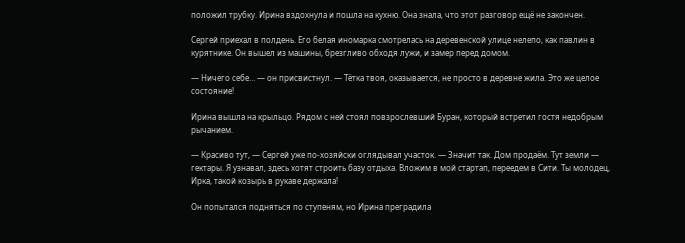положил трубку. Ирина вздохнула и пошла на кухню. Она знала, что этот разговор ещё не закончен.

Сергей приехал в полдень. Его белая иномарка смотрелась на деревенской улице нелепо, как павлин в курятнике. Он вышел из машины, брезгливо обходя лужи, и замер перед домом.

— Ничего себе… — он присвистнул. — Тётка твоя, оказывается, не просто в деревне жила. Это же целое состояние!

Ирина вышла на крыльцо. Рядом с ней стоял повзрослевший Буран, который встретил гостя недобрым рычанием.

— Красиво тут, — Сергей уже по-хозяйски оглядывал участок. — Значит так. Дом продаём. Тут земли — гектары. Я узнавал, здесь хотят строить базу отдыха. Вложим в мой стартап, переедем в Сити. Ты молодец, Ирка, такой козырь в рукаве держала!

Он попытался подняться по ступеням, но Ирина преградила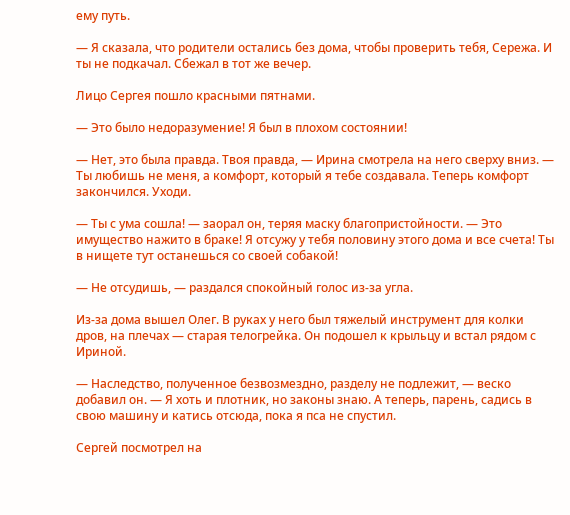ему путь.

— Я сказала, что родители остались без дома, чтобы проверить тебя, Сережа. И ты не подкачал. Сбежал в тот же вечер.

Лицо Сергея пошло красными пятнами.

— Это было недоразумение! Я был в плохом состоянии!

— Нет, это была правда. Твоя правда, — Ирина смотрела на него сверху вниз. — Ты любишь не меня, а комфорт, который я тебе создавала. Теперь комфорт закончился. Уходи.

— Ты с ума сошла! — заорал он, теряя маску благопристойности. — Это имущество нажито в браке! Я отсужу у тебя половину этого дома и все счета! Ты в нищете тут останешься со своей собакой!

— Не отсудишь, — раздался спокойный голос из-за угла.

Из-за дома вышел Олег. В руках у него был тяжелый инструмент для колки дров, на плечах — старая телогрейка. Он подошел к крыльцу и встал рядом с Ириной.

— Наследство, полученное безвозмездно, разделу не подлежит, — веско добавил он. — Я хоть и плотник, но законы знаю. А теперь, парень, садись в свою машину и катись отсюда, пока я пса не спустил.

Сергей посмотрел на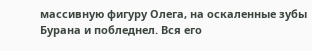массивную фигуру Олега, на оскаленные зубы Бурана и побледнел. Вся его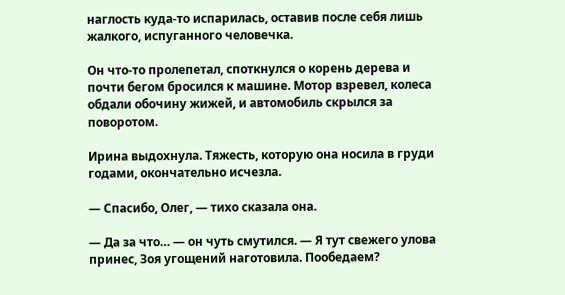наглость куда-то испарилась, оставив после себя лишь жалкого, испуганного человечка.

Он что-то пролепетал, споткнулся о корень дерева и почти бегом бросился к машине. Мотор взревел, колеса обдали обочину жижей, и автомобиль скрылся за поворотом.

Ирина выдохнула. Тяжесть, которую она носила в груди годами, окончательно исчезла.

— Спасибо, Олег, — тихо сказала она.

— Да за что… — он чуть смутился. — Я тут свежего улова принес, Зоя угощений наготовила. Пообедаем?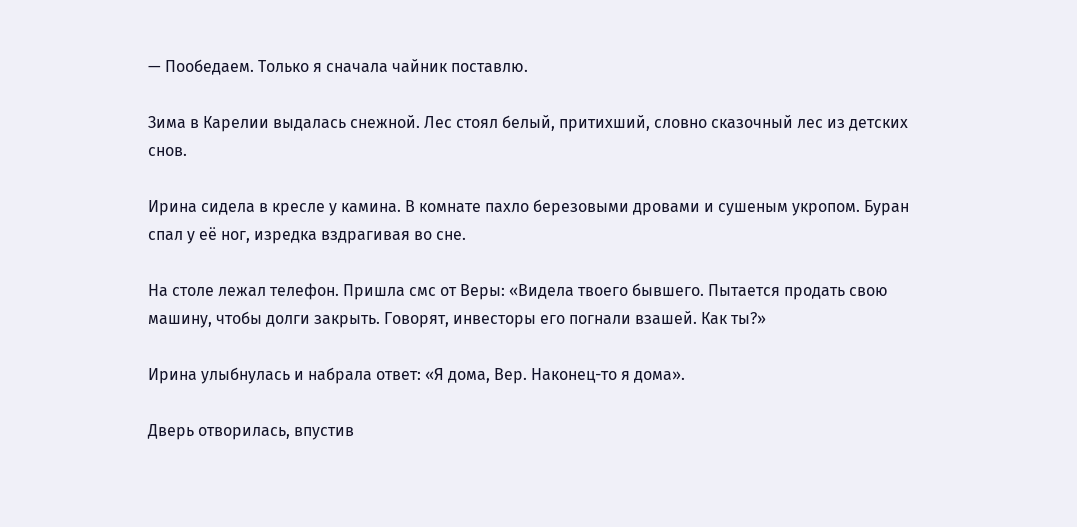— Пообедаем. Только я сначала чайник поставлю.

Зима в Карелии выдалась снежной. Лес стоял белый, притихший, словно сказочный лес из детских снов.

Ирина сидела в кресле у камина. В комнате пахло березовыми дровами и сушеным укропом. Буран спал у её ног, изредка вздрагивая во сне.

На столе лежал телефон. Пришла смс от Веры: «Видела твоего бывшего. Пытается продать свою машину, чтобы долги закрыть. Говорят, инвесторы его погнали взашей. Как ты?»

Ирина улыбнулась и набрала ответ: «Я дома, Вер. Наконец-то я дома».

Дверь отворилась, впустив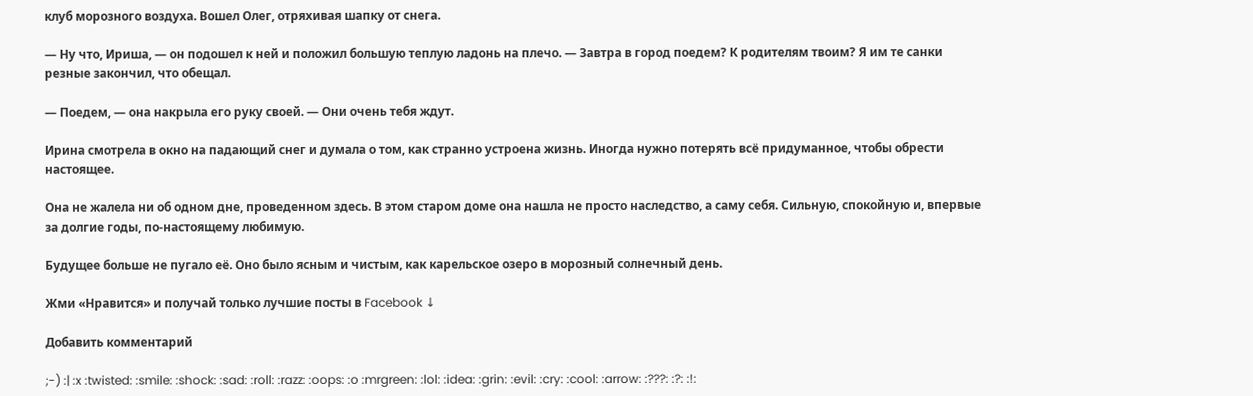клуб морозного воздуха. Вошел Олег, отряхивая шапку от снега.

— Ну что, Ириша, — он подошел к ней и положил большую теплую ладонь на плечо. — Завтра в город поедем? К родителям твоим? Я им те санки резные закончил, что обещал.

— Поедем, — она накрыла его руку своей. — Они очень тебя ждут.

Ирина смотрела в окно на падающий снег и думала о том, как странно устроена жизнь. Иногда нужно потерять всё придуманное, чтобы обрести настоящее.

Она не жалела ни об одном дне, проведенном здесь. В этом старом доме она нашла не просто наследство, а саму себя. Сильную, спокойную и, впервые за долгие годы, по-настоящему любимую.

Будущее больше не пугало её. Оно было ясным и чистым, как карельское озеро в морозный солнечный день.

Жми «Нравится» и получай только лучшие посты в Facebook ↓

Добавить комментарий

;-) :| :x :twisted: :smile: :shock: :sad: :roll: :razz: :oops: :o :mrgreen: :lol: :idea: :grin: :evil: :cry: :cool: :arrow: :???: :?: :!: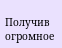Получив огромное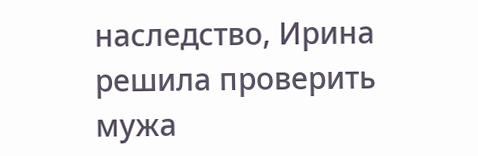наследство, Ирина решила проверить мужа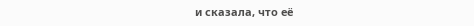и сказала, что её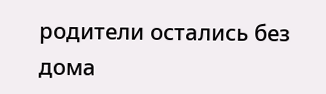родители остались без дома